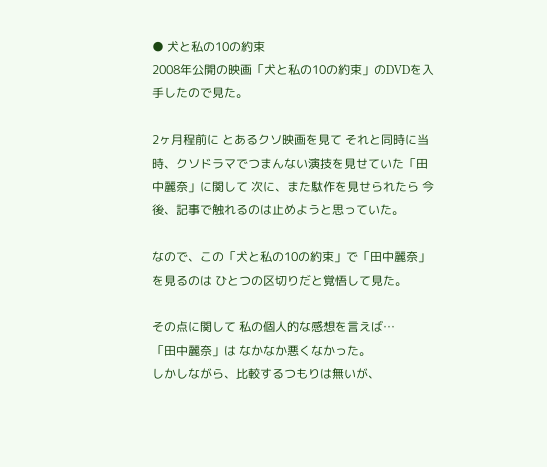● 犬と私の10の約束
2008年公開の映画「犬と私の10の約束」のDVDを入手したので見た。

2ヶ月程前に とあるクソ映画を見て それと同時に当時、クソドラマでつまんない演技を見せていた「田中麗奈」に関して 次に、また駄作を見せられたら 今後、記事で触れるのは止めようと思っていた。

なので、この「犬と私の10の約束」で「田中麗奈」を見るのは ひとつの区切りだと覚悟して見た。

その点に関して 私の個人的な感想を言えば…
「田中麗奈」は なかなか悪くなかった。
しかしながら、比較するつもりは無いが、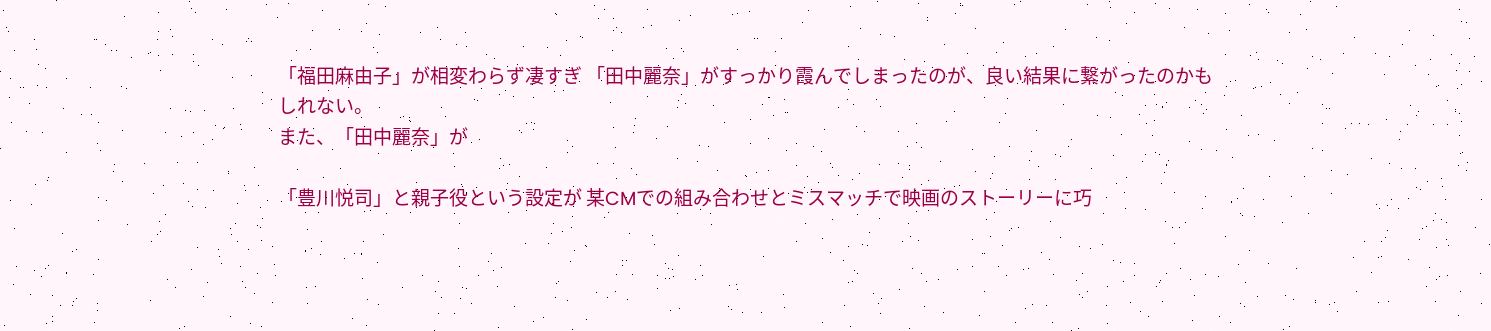「福田麻由子」が相変わらず凄すぎ 「田中麗奈」がすっかり霞んでしまったのが、良い結果に繋がったのかもしれない。
また、「田中麗奈」が

「豊川悦司」と親子役という設定が 某CMでの組み合わせとミスマッチで映画のストーリーに巧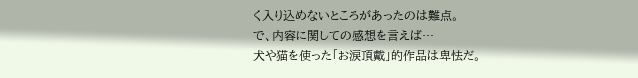く入り込めないところがあったのは難点。
で、内容に関しての感想を言えば…
犬や猫を使った「お涙頂戴」的作品は卑怯だ。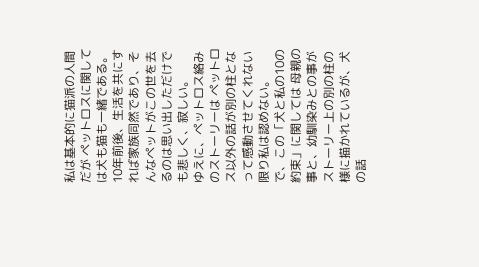私は基本的に猫派の人間だが ペットロスに関しては犬も猫も一緒である。
10年前後、生活を共にすれば家族同然であり、そんなペットがこの世を去るのは思い出しただけでも悲しく、寂しい。
ゆえに、ペットロス絡みのストーリーは ペットロス以外の話が別の柱となって感動させてくれない限り私は認めない。
で、この「犬と私の10の約束」に関しては 母親の事と、幼馴染みとの事が ストーリー上の別の柱の様に描かれているが、犬の話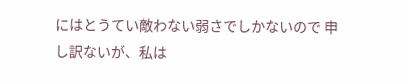にはとうてい敵わない弱さでしかないので 申し訳ないが、私は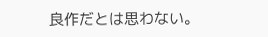良作だとは思わない。